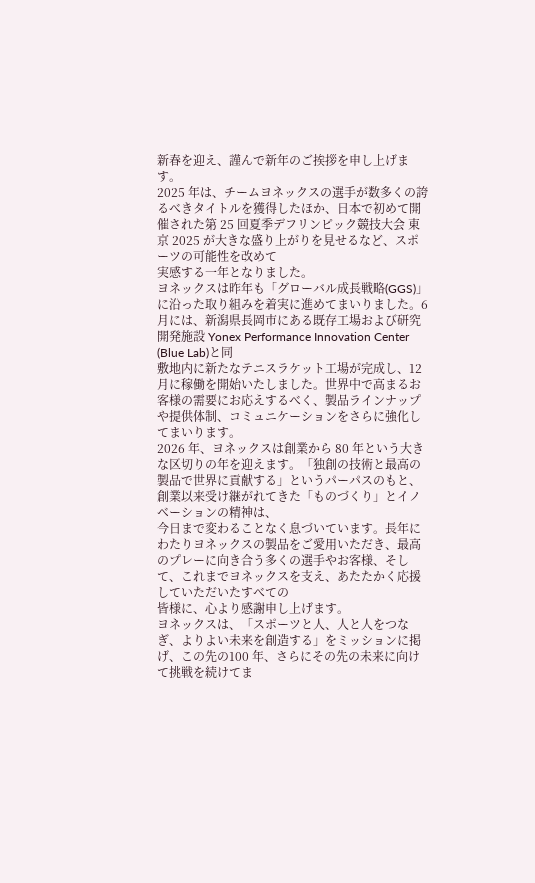新春を迎え、謹んで新年のご挨拶を申し上げます。
2025 年は、チームヨネックスの選手が数多くの誇るべきタイトルを獲得したほか、日本で初めて開催された第 25 回夏季デフリンピック競技大会 東京 2025 が大きな盛り上がりを見せるなど、スポーツの可能性を改めて
実感する一年となりました。
ヨネックスは昨年も「グローバル成長戦略(GGS)」に沿った取り組みを着実に進めてまいりました。6月には、新潟県長岡市にある既存工場および研究開発施設 Yonex Performance Innovation Center (Blue Lab)と同
敷地内に新たなテニスラケット工場が完成し、12 月に稼働を開始いたしました。世界中で高まるお客様の需要にお応えするべく、製品ラインナップや提供体制、コミュニケーションをさらに強化してまいります。
2026 年、ヨネックスは創業から 80 年という大きな区切りの年を迎えます。「独創の技術と最高の製品で世界に貢献する」というパーパスのもと、創業以来受け継がれてきた「ものづくり」とイノベーションの精神は、
今日まで変わることなく息づいています。長年にわたりヨネックスの製品をご愛用いただき、最高のプレーに向き合う多くの選手やお客様、そして、これまでヨネックスを支え、あたたかく応援していただいたすべての
皆様に、心より感謝申し上げます。
ヨネックスは、「スポーツと人、人と人をつなぎ、よりよい未来を創造する」をミッションに掲げ、この先の100 年、さらにその先の未来に向けて挑戦を続けてま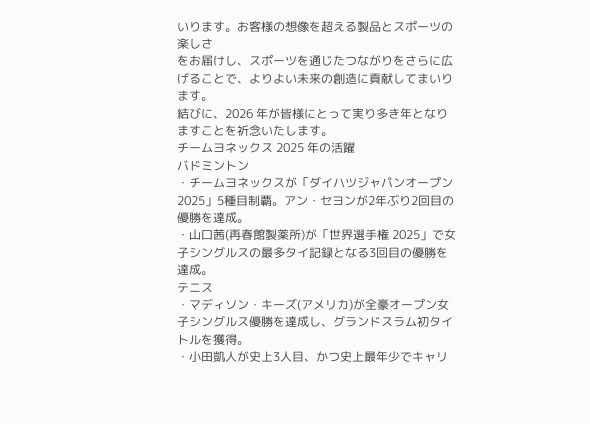いります。お客様の想像を超える製品とスポーツの楽しさ
をお届けし、スポーツを通じたつながりをさらに広げることで、よりよい未来の創造に貢献してまいります。
結びに、2026 年が皆様にとって実り多き年となりますことを祈念いたします。
チームヨネックス 2025 年の活躍
バドミントン
・チームヨネックスが「ダイハツジャパンオープン 2025」5種目制覇。アン・セヨンが2年ぶり2回目の優勝を達成。
・山口茜(再春館製薬所)が「世界選手権 2025」で女子シングルスの最多タイ記録となる3回目の優勝を達成。
テニス
・マディソン・キーズ(アメリカ)が全豪オープン女子シングルス優勝を達成し、グランドスラム初タイトルを獲得。
・小田凱人が史上3人目、かつ史上最年少でキャリ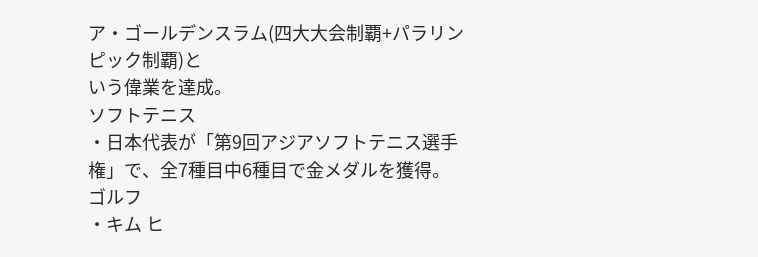ア・ゴールデンスラム(四大大会制覇+パラリンピック制覇)と
いう偉業を達成。
ソフトテニス
・日本代表が「第9回アジアソフトテニス選手権」で、全7種目中6種目で金メダルを獲得。
ゴルフ
・キム ヒ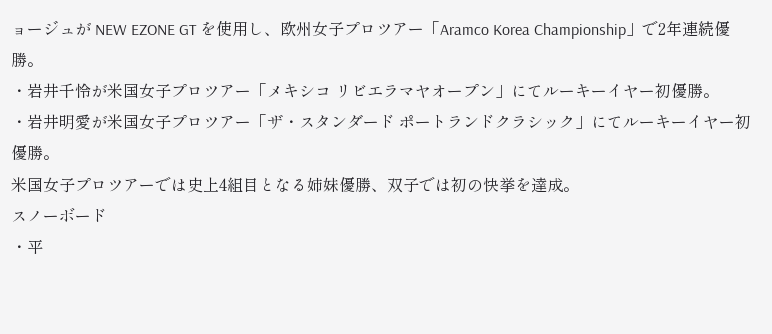ョージュが NEW EZONE GT を使用し、欧州女子プロツアー「Aramco Korea Championship」で2年連続優勝。
・岩井千怜が米国女子プロツアー「メキシコ リビエラマヤオープン」にてルーキーイヤー初優勝。
・岩井明愛が米国女子プロツアー「ザ・スタンダード ポートランドクラシック」にてルーキーイヤー初優勝。
米国女子プロツアーでは史上4組目となる姉妹優勝、双子では初の快挙を達成。
スノーボード
・平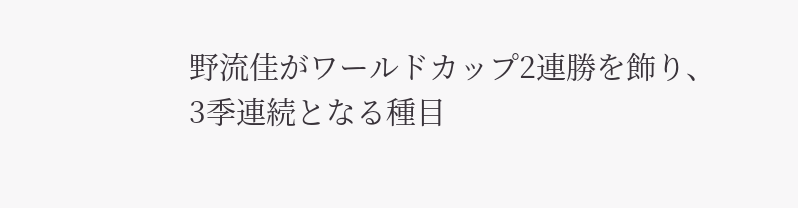野流佳がワールドカップ2連勝を飾り、3季連続となる種目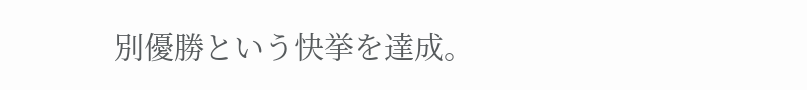別優勝という快挙を達成。